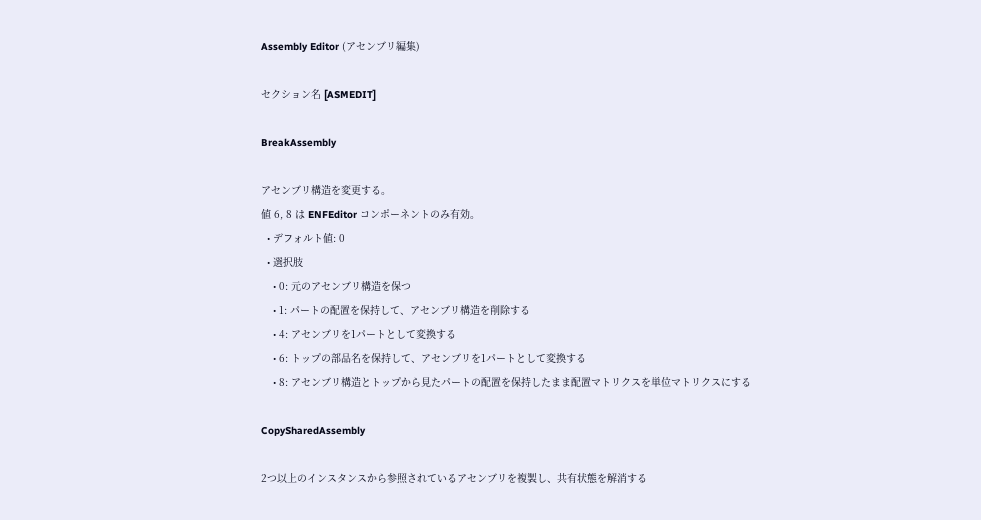Assembly Editor (アセンブリ編集)

セクション名 [ASMEDIT]

BreakAssembly

アセンブリ構造を変更する。
値 6, 8 は ENFEditor コンポーネントのみ有効。
  • デフォルト値: 0
  • 選択肢
    • 0: 元のアセンブリ構造を保つ
    • 1: パートの配置を保持して、アセンブリ構造を削除する
    • 4: アセンブリを1パートとして変換する
    • 6: トップの部品名を保持して、アセンブリを1パートとして変換する
    • 8: アセンブリ構造とトップから見たパートの配置を保持したまま配置マトリクスを単位マトリクスにする

CopySharedAssembly

2つ以上のインスタンスから参照されているアセンブリを複製し、共有状態を解消する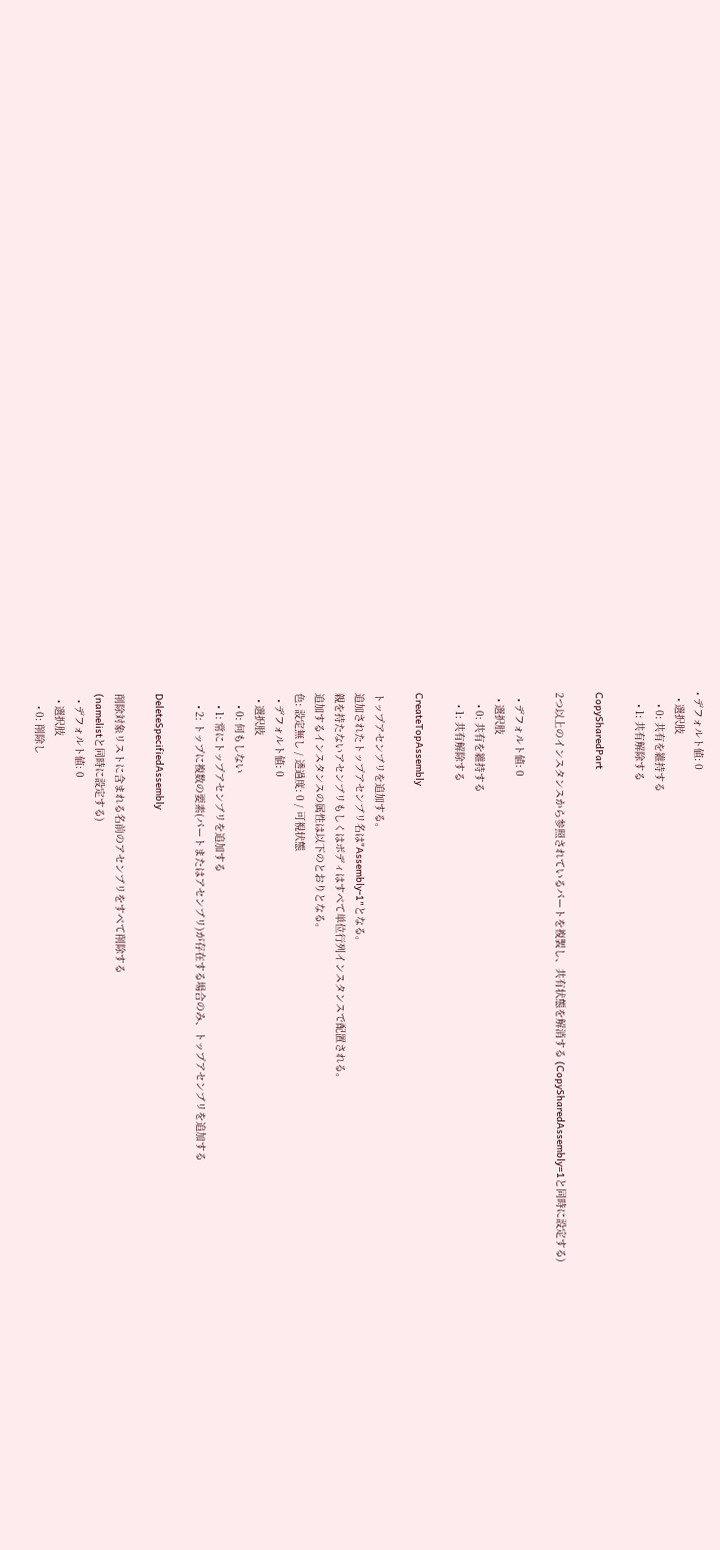• デフォルト値: 0
  • 選択肢
    • 0: 共有を維持する
    • 1: 共有解除する

CopySharedPart

2つ以上のインスタンスから参照されているパートを複製し、共有状態を解消する (CopySharedAssembly=1と同時に設定する)

  • デフォルト値: 0
  • 選択肢
    • 0: 共有を維持する
    • 1: 共有解除する

CreateTopAssembly

トップアセンブリを追加する。
追加されたトップアセンブリ名は"Assembly-1"となる。
親を持たないアセンブリもしくはボディはすべて単位行列インスタンスで配置される。
追加するインスタンスの属性は以下のとおりとなる。
色: 設定無し / 透過度: 0 / 可視状態
  • デフォルト値: 0
  • 選択肢
    • 0: 何もしない
    • 1: 常にトップアセンブリを追加する
    • 2: トップに複数の要素(パートまたはアセンブリ)が存在する場合のみ、トップアセンブリを追加する

DeleteSpecifiedAssembly

削除対象リストに含まれる名前のアセンブリをすべて削除する
(namelistと同時に設定する)
  • デフォルト値: 0
  • 選択肢
    • 0: 削除し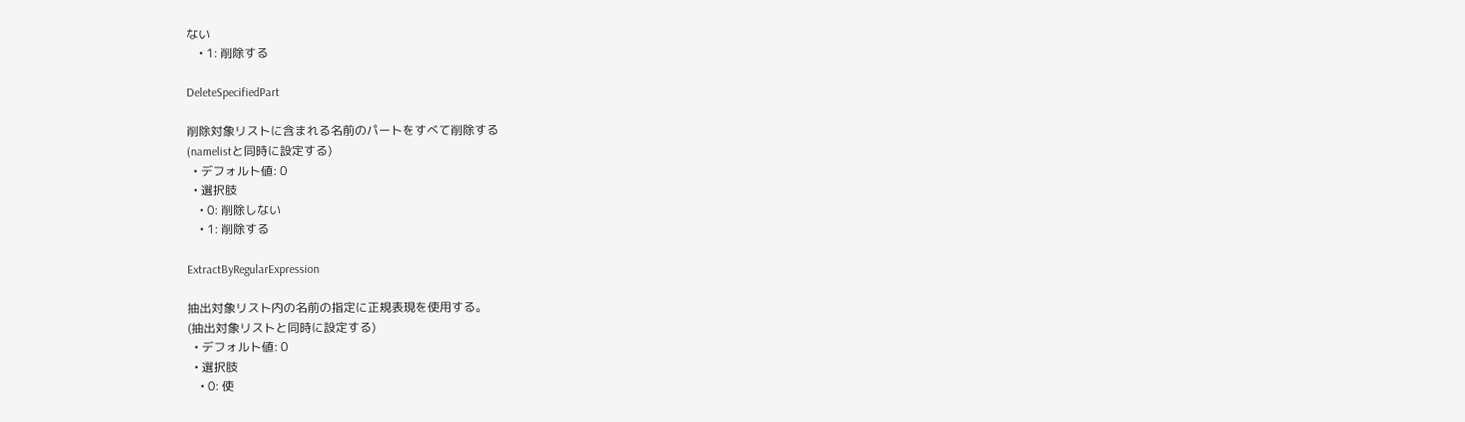ない
    • 1: 削除する

DeleteSpecifiedPart

削除対象リストに含まれる名前のパートをすべて削除する
(namelistと同時に設定する)
  • デフォルト値: 0
  • 選択肢
    • 0: 削除しない
    • 1: 削除する

ExtractByRegularExpression

抽出対象リスト内の名前の指定に正規表現を使用する。
(抽出対象リストと同時に設定する)
  • デフォルト値: 0
  • 選択肢
    • 0: 使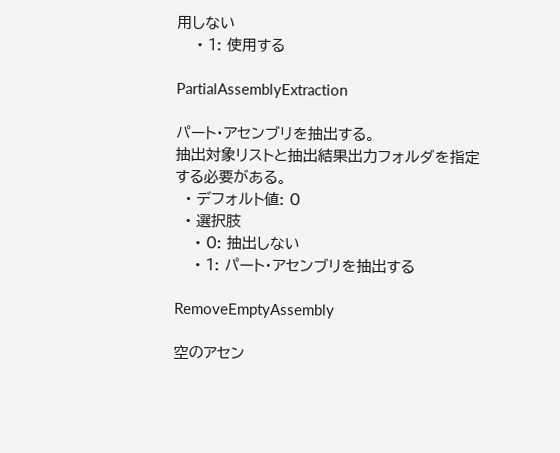用しない
    • 1: 使用する

PartialAssemblyExtraction

パート・アセンブリを抽出する。
抽出対象リストと抽出結果出力フォルダを指定する必要がある。
  • デフォルト値: 0
  • 選択肢
    • 0: 抽出しない
    • 1: パート・アセンブリを抽出する

RemoveEmptyAssembly

空のアセン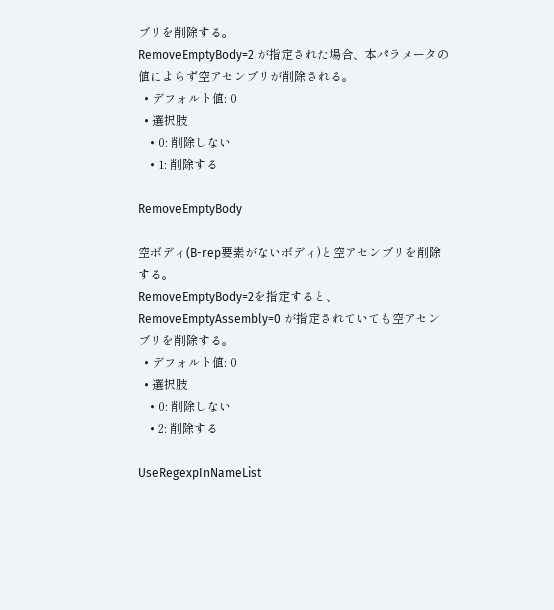ブリを削除する。
RemoveEmptyBody=2 が指定された場合、本パラメータの値によらず空アセンブリが削除される。
  • デフォルト値: 0
  • 選択肢
    • 0: 削除しない
    • 1: 削除する

RemoveEmptyBody

空ボディ(B-rep要素がないボディ)と空アセンブリを削除する。
RemoveEmptyBody=2を指定すると、RemoveEmptyAssembly=0 が指定されていても空アセンブリを削除する。
  • デフォルト値: 0
  • 選択肢
    • 0: 削除しない
    • 2: 削除する

UseRegexpInNameList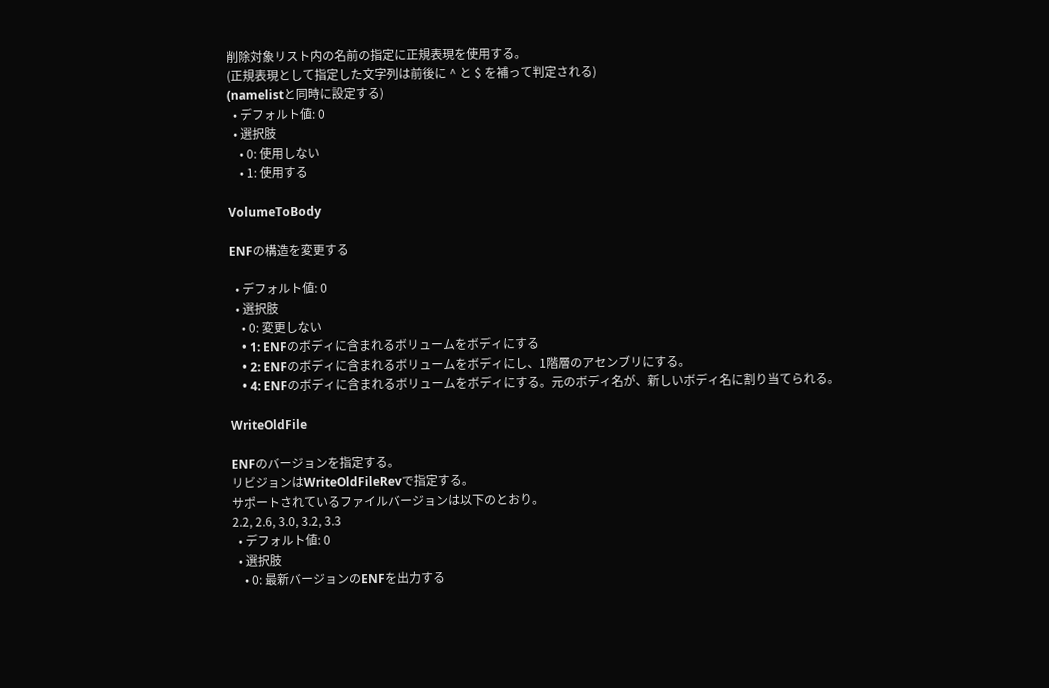削除対象リスト内の名前の指定に正規表現を使用する。
(正規表現として指定した文字列は前後に ^ と $ を補って判定される)
(namelistと同時に設定する)
  • デフォルト値: 0
  • 選択肢
    • 0: 使用しない
    • 1: 使用する

VolumeToBody

ENFの構造を変更する

  • デフォルト値: 0
  • 選択肢
    • 0: 変更しない
    • 1: ENFのボディに含まれるボリュームをボディにする
    • 2: ENFのボディに含まれるボリュームをボディにし、1階層のアセンブリにする。
    • 4: ENFのボディに含まれるボリュームをボディにする。元のボディ名が、新しいボディ名に割り当てられる。

WriteOldFile

ENFのバージョンを指定する。
リビジョンはWriteOldFileRevで指定する。
サポートされているファイルバージョンは以下のとおり。
2.2, 2.6, 3.0, 3.2, 3.3
  • デフォルト値: 0
  • 選択肢
    • 0: 最新バージョンのENFを出力する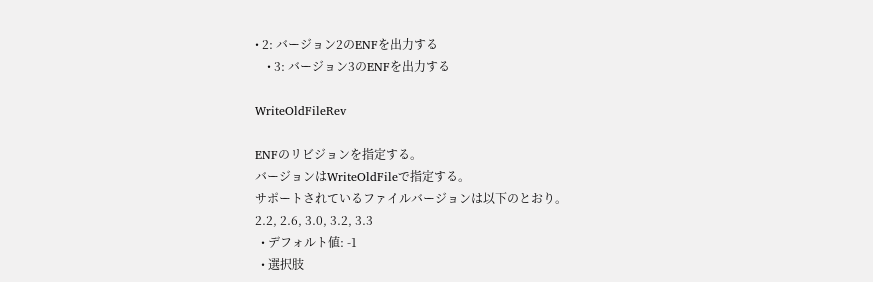• 2: バージョン2のENFを出力する
    • 3: バージョン3のENFを出力する

WriteOldFileRev

ENFのリビジョンを指定する。
バージョンはWriteOldFileで指定する。
サポートされているファイルバージョンは以下のとおり。
2.2, 2.6, 3.0, 3.2, 3.3
  • デフォルト値: -1
  • 選択肢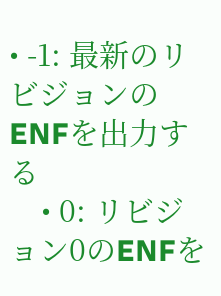• -1: 最新のリビジョンのENFを出力する
    • 0: リビジョン0のENFを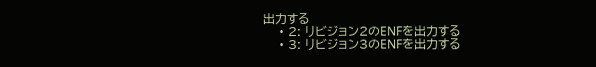出力する
    • 2: リビジョン2のENFを出力する
    • 3: リビジョン3のENFを出力する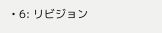• 6: リビジョン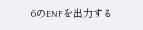6のENFを出力する